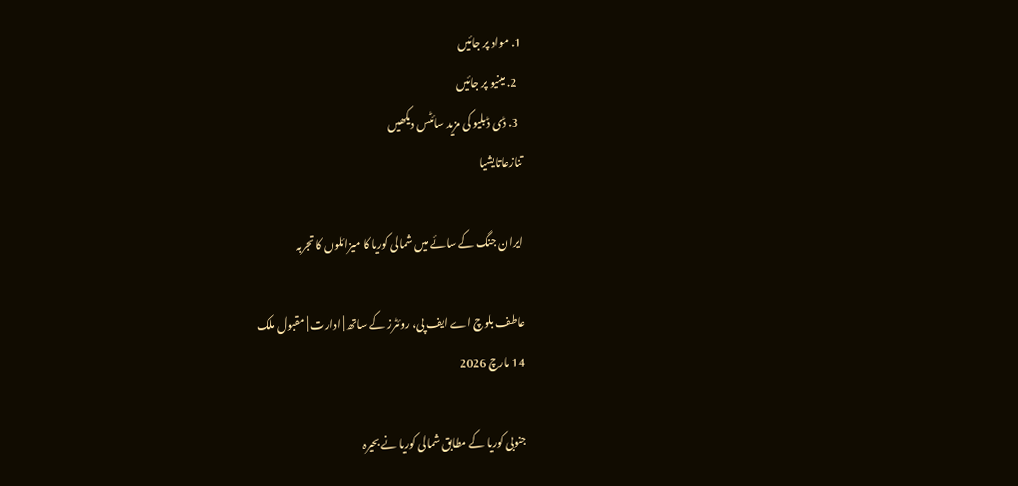1. مواد پر جائیں
  2. مینیو پر جائیں
  3. ڈی ڈبلیو کی مزید سائٹس دیکھیں
تنازعاتایشیا

ایران جنگ کے سائے میں شمالی کوریا کا میزائلوں کا تجربہ

عاطف بلوچ اے ایف پی، روئٹرز کے ساتھ | ادارت | مقبول ملک
14 مارچ 2026

جنوبی کوریا کے مطابق شمالی کوریا نے بحیرہ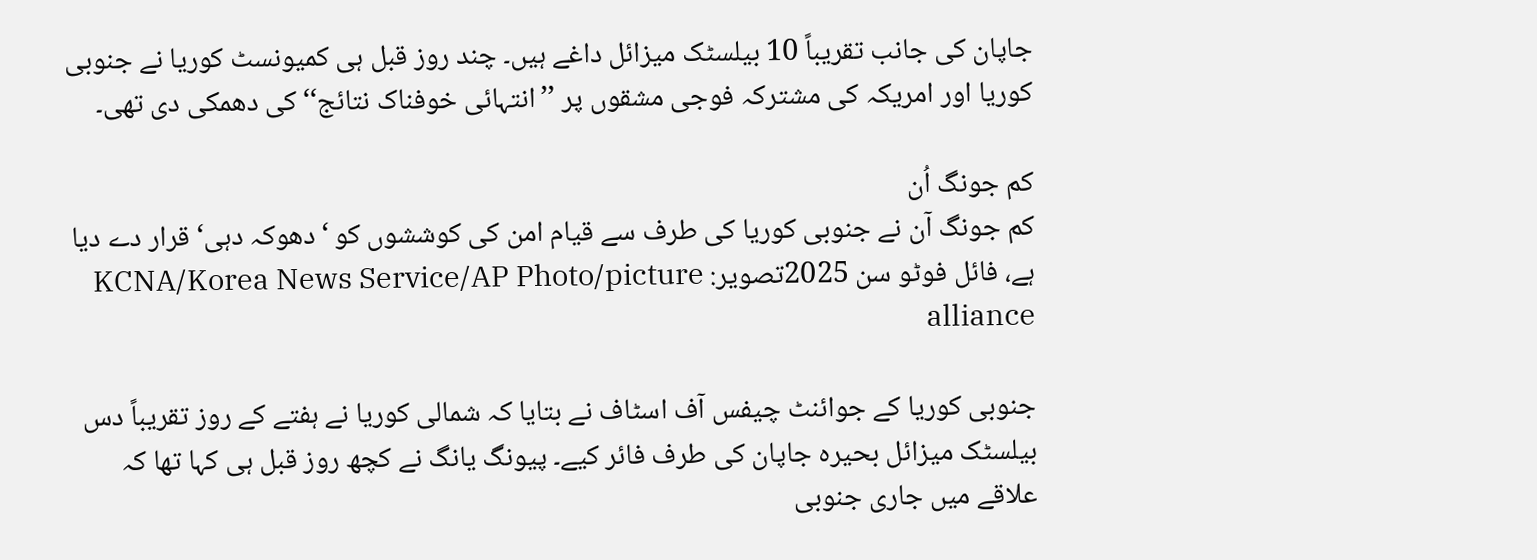جاپان کی جانب تقریباً 10 بیلسٹک میزائل داغے ہیں۔ چند روز قبل ہی کمیونسٹ کوریا نے جنوبی کوریا اور امریکہ کی مشترکہ فوجی مشقوں پر ’’انتہائی خوفناک نتائج‘‘ کی دھمکی دی تھی۔

کم جونگ اُن
کم جونگ آن نے جنوبی کوریا کی طرف سے قیام امن کی کوششوں کو ‘دھوکہ دہی‘ قرار دے دیا ہے، فائل فوٹو سن 2025تصویر: KCNA/Korea News Service/AP Photo/picture alliance

جنوبی کوریا کے جوائنٹ چیفس آف اسٹاف نے بتایا کہ شمالی کوریا نے ہفتے کے روز تقریباً دس بیلسٹک میزائل بحیرہ جاپان کی طرف فائر کیے۔ پیونگ یانگ نے کچھ روز قبل ہی کہا تھا کہ علاقے میں جاری جنوبی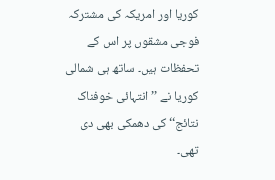کوریا اور امریکہ کی مشترکہ فوجی مشقوں پر اس کے تحفظات ہیں۔ ساتھ ہی شمالی کوریا نے ’’انتہائی خوفناک نتائج‘‘ کی دھمکی بھی دی تھی۔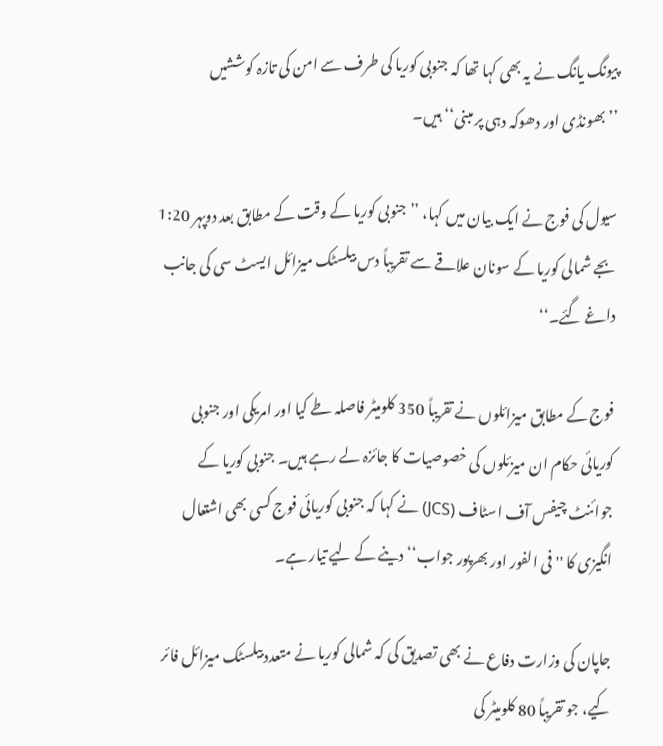پیونگ یانگ نے یہ بھی کہا تھا کہ جنوبی کوریا کی طرف سے امن کی تازہ کوششیں ’’بھونڈی اور دھوکہ دہی پر مبنی‘‘ ہیں۔

سیول کی فوج نے ایک بیان میں کہا، ’’جنوبی کوریا کے وقت کے مطابق بعد دوپہر 1:20 بجے شمالی کوریا کے سونان علاقے سے تقریباً دس بیلسٹک میزائل ایسٹ سی کی جانب داغے گئے۔‘‘

فوج کے مطابق میزائلوں نے تقریباً 350 کلومیٹر فاصلہ طے کیا اور امریکی اور جنوبی کوریائی حکام ان میزئلوں کی خصوصیات کا جائزہ لے رہے ہیں۔ جنوبی کوریا کے جوائنٹ چیفس آف اسٹاف (JCS) نے کہا کہ جنوبی کوریائی فوج کسی بھی اشتعال انگیزی کا ''فی الفور اور بھرپور جواب‘‘ دینے کے لیے تیار ہے۔

جاپان کی وزارت دفاع نے بھی تصدیق کی کہ شمالی کوریا نے متعدد بیلسٹک میزائل فائر کیے، جو تقریباً 80 کلومیٹر کی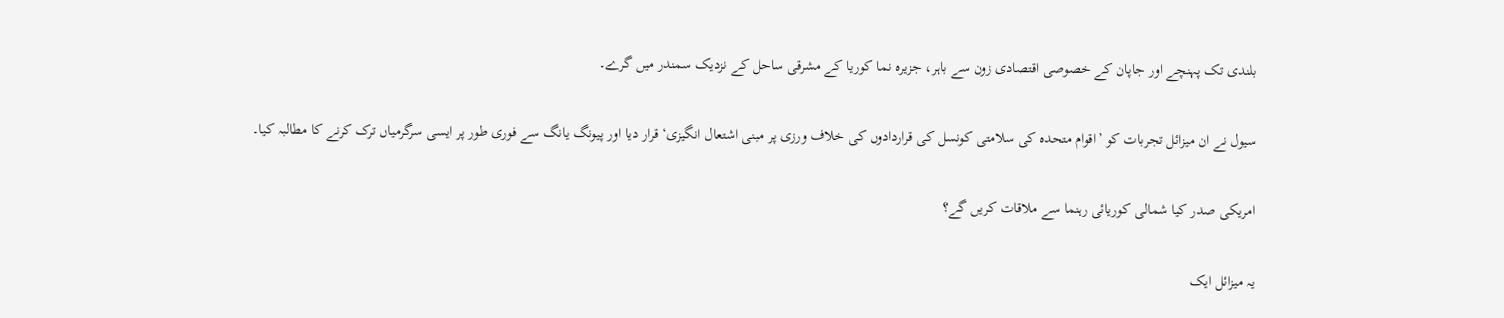بلندی تک پہنچے اور جاپان کے خصوصی اقتصادی زون سے باہر، جزیرہ نما کوریا کے مشرقی ساحل کے نزدیک سمندر میں گرے۔

سیول نے ان میزائل تجربات کو ’اقوام متحدہ کی سلامتی کونسل کی قراردادوں کی خلاف ورزی پر مبنی اشتعال انگیزی‘ قرار دیا اور پیونگ یانگ سے فوری طور پر ایسی سرگرمیاں ترک کرنے کا مطالبہ کیا۔

امریکی صدر کیا شمالی کوریائی رہنما سے ملاقات کریں گے؟

یہ میزائل ایک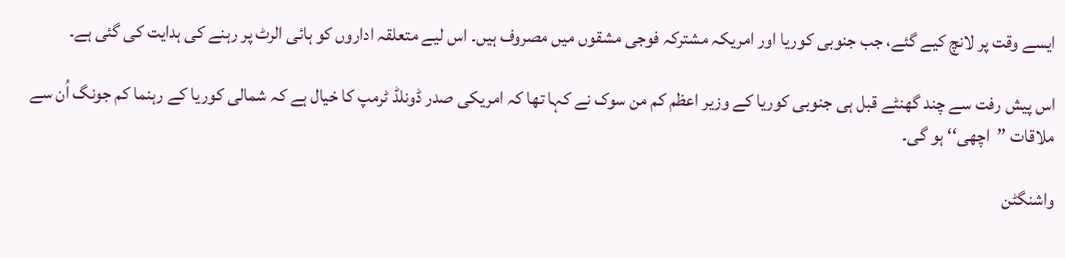ایسے وقت پر لانچ کیے گئے، جب جنوبی کوریا اور امریکہ مشترکہ فوجی مشقوں میں مصروف ہیں۔ اس لیے متعلقہ اداروں کو ہائی الرٹ پر رہنے کی ہدایت کی گئی ہے۔

اس پیش رفت سے چند گھنٹے قبل ہی جنوبی کوریا کے وزیر اعظم کم من سوک نے کہا تھا کہ امریکی صدر ڈونلڈ ٹرمپ کا خیال ہے کہ شمالی کوریا کے رہنما کم جونگ اُن سے ملاقات ’’اچھی‘‘ ہو گی۔

واشنگٹن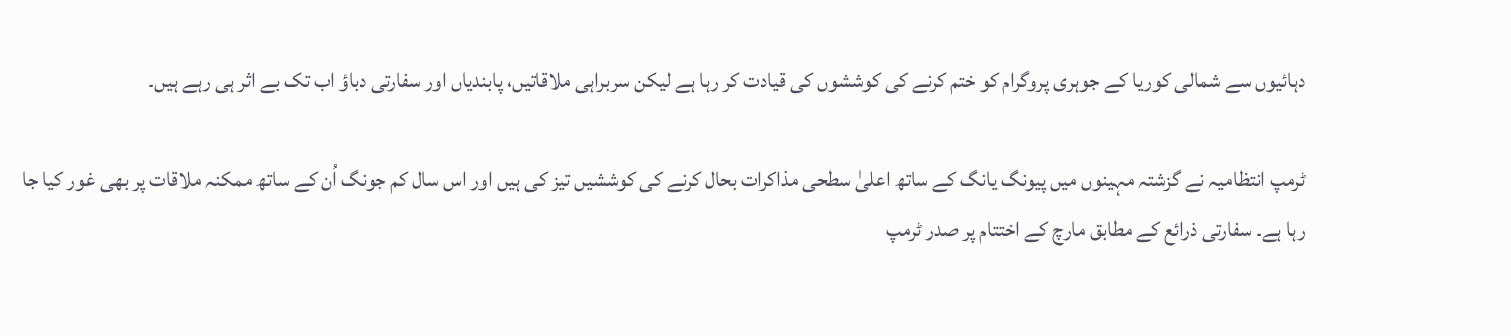دہائیوں سے شمالی کوریا کے جوہری پروگرام کو ختم کرنے کی کوششوں کی قیادت کر رہا ہے لیکن سربراہی ملاقاتیں، پابندیاں اور سفارتی دباؤ اب تک بے اثر ہی رہے ہیں۔

ٹرمپ انتظامیہ نے گزشتہ مہینوں میں پیونگ یانگ کے ساتھ اعلیٰ سطحی مذاکرات بحال کرنے کی کوششیں تیز کی ہیں اور اس سال کم جونگ اُن کے ساتھ ممکنہ ملاقات پر بھی غور کیا جا رہا ہے۔ سفارتی ذرائع کے مطابق مارچ کے اختتام پر صدر ٹرمپ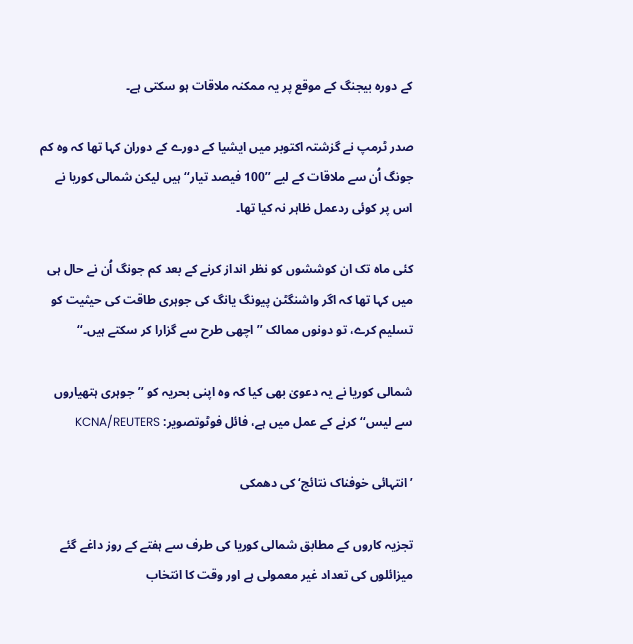کے دورہ بیجنگ کے موقع پر یہ ممکنہ ملاقات ہو سکتی ہے۔

صدر ٹرمپ نے گزشتہ اکتوبر میں ایشیا کے دورے کے دوران کہا تھا کہ وہ کم جونگ اُن سے ملاقات کے لیے ’’100 فیصد تیار‘‘ ہیں لیکن شمالی کوریا نے اس پر کوئی ردعمل ظاہر نہ کیا تھا۔

کئی ماہ تک ان کوششوں کو نظر انداز کرنے کے بعد کم جونگ اُن نے حال ہی میں کہا تھا کہ اگر واشنگٹن پیونگ یانگ کی جوہری طاقت کی حیثیت کو تسلیم کرے، تو دونوں ممالک ’’اچھی طرح سے گزارا کر سکتے ہیں۔‘‘

شمالی کوریا نے یہ دعویٰ بھی کیا کہ وہ اپنی بحریہ کو ’’جوہری ہتھیاروں سے لیس‘‘ کرنے کے عمل میں ہے، فائل فوٹوتصویر: KCNA/REUTERS

’انتہائی خوفناک نتائج‘ کی دھمکی

تجزیہ کاروں کے مطابق شمالی کوریا کی طرف سے ہفتے کے روز داغے گئے میزائلوں کی تعداد غیر معمولی ہے اور وقت کا انتخاب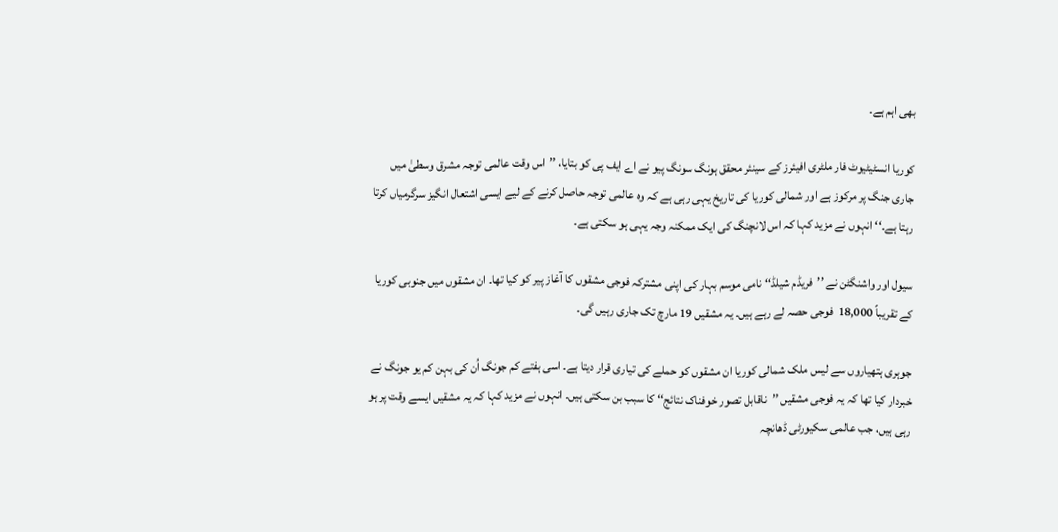بھی اہم ہے۔

کوریا انسٹیٹیوٹ فار ملٹری افیئرز کے سینئر محقق ہونگ سونگ پیو نے اے ایف پی کو بتایا، ’’اس وقت عالمی توجہ مشرق وسطیٰ میں جاری جنگ پر مرکوز ہے اور شمالی کوریا کی تاریخ یہی رہی ہے کہ وہ عالمی توجہ حاصل کرنے کے لیے ایسی اشتعال انگیز سرگرمیاں کرتا رہتا ہے۔‘‘ انہوں نے مزید کہا کہ اس لانچنگ کی ایک ممکنہ وجہ یہی ہو سکتی ہے۔

سیول اور واشنگٹن نے ’’فریڈم شیلڈ‘‘ نامی موسم بہار کی اپنی مشترکہ فوجی مشقوں کا آغاز پیر کو کیا تھا۔ ان مشقوں میں جنوبی کوریا کے تقریباً 18,000  فوجی حصہ لے رہے ہیں۔ یہ مشقیں 19 مارچ تک جاری رہیں گی۔

جوہری ہتھیاروں سے لیس ملک شمالی کوریا ان مشقوں کو حملے کی تیاری قرار دیتا ہے۔ اسی ہفتے کم جونگ اُن کی بہن کم یو جونگ نے خبردار کیا تھا کہ یہ فوجی مشقیں ’’ناقابل تصور خوفناک نتائج‘‘ کا سبب بن سکتی ہیں۔ انہوں نے مزید کہا کہ یہ مشقیں ایسے وقت پر ہو رہی ہیں، جب عالمی سکیورٹی ڈھانچہ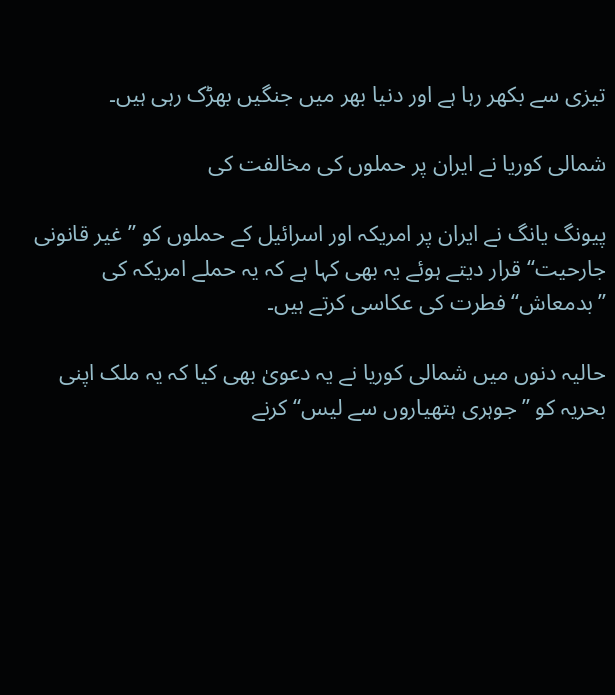تیزی سے بکھر رہا ہے اور دنیا بھر میں جنگیں بھڑک رہی ہیں۔

شمالی کوریا نے ایران پر حملوں کی مخالفت کی

پیونگ یانگ نے ایران پر امریکہ اور اسرائیل کے حملوں کو ’’غیر قانونی جارحیت‘‘ قرار دیتے ہوئے یہ بھی کہا ہے کہ یہ حملے امریکہ کی ’’بدمعاش‘‘ فطرت کی عکاسی کرتے ہیں۔

حالیہ دنوں میں شمالی کوریا نے یہ دعویٰ بھی کیا کہ یہ ملک اپنی بحریہ کو ’’جوہری ہتھیاروں سے لیس‘‘ کرنے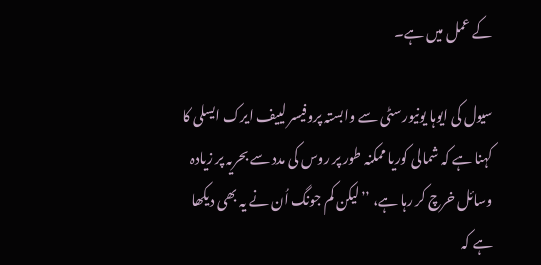کے عمل میں ہے۔

سیول کی ایوہا یونیورسٹی سے وابستہ پروفیسر لییف ایرک ایسلی کا کہنا ہے کہ شمالی کوریا ممکنہ طور پر روس کی مدد سے بحریہ پر زیادہ وسائل خرچ کر رہا ہے، ’’لیکن کم جونگ اُن نے یہ بھی دیکھا ہے کہ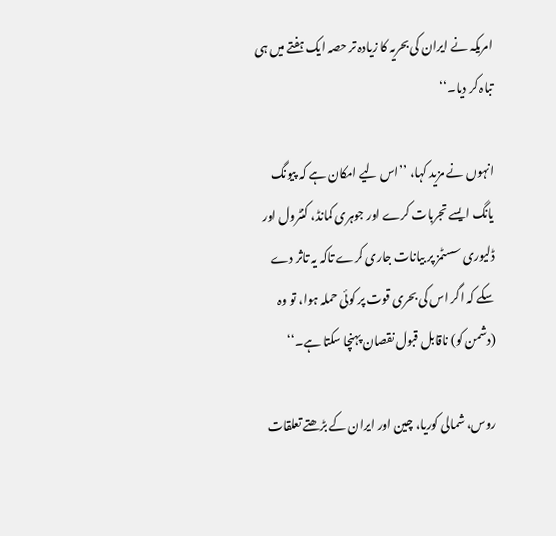امریکہ نے ایران کی بحریہ کا زیادہ تر حصہ ایک ہفتے میں ہی تباہ کر دیا۔‘‘

انہوں نے مزید کہا، ’’اس لیے امکان ہے کہ پیونگ یانگ ایسے تجربات کرے اور جوہری کمانڈ، کنٹرول اور ڈلیوری سسٹمز پر بیانات جاری کرے تاکہ یہ تاثر دے سکے کہ اگر اس کی بحری قوت پر کوئی حملہ ہوا، تو وہ (دشمن کو) ناقابل قبول نقصان پہنچا سکتا ہے۔‘‘

روس، شمالی کوریا، چین اور ایران کے بڑھتے تعلقات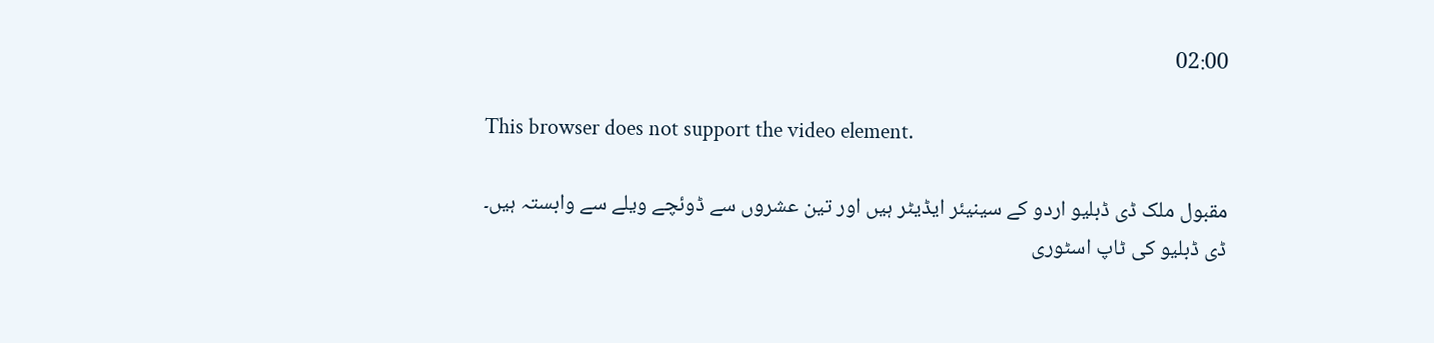02:00

This browser does not support the video element.

مقبول ملک ڈی ڈبلیو اردو کے سینیئر ایڈیٹر ہیں اور تین عشروں سے ڈوئچے ویلے سے وابستہ ہیں۔
ڈی ڈبلیو کی ٹاپ اسٹوری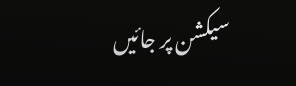سیکشن پر جائیں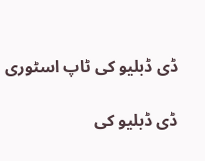ڈی ڈبلیو کی ٹاپ اسٹوری

ڈی ڈبلیو کی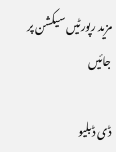مزید رپورٹیں سیکشن پر جائیں

ڈی ڈبلیو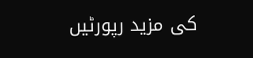کی مزید رپورٹیں